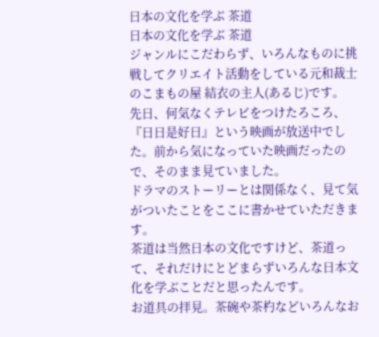日本の文化を学ぶ 茶道
日本の文化を学ぶ 茶道
ジャンルにこだわらず、いろんなものに挑戦してクリエイト活動をしている元和裁士のこまもの屋 結衣の主人(あるじ)です。
先日、何気なくテレビをつけたろころ、『日日是好日』という映画が放送中でした。前から気になっていた映画だったので、そのまま見ていました。
ドラマのストーリーとは関係なく、見て気がついたことをここに書かせていただきます。
茶道は当然日本の文化ですけど、茶道って、それだけにとどまらずいろんな日本文化を学ぶことだと思ったんです。
お道具の拝見。茶碗や茶杓などいろんなお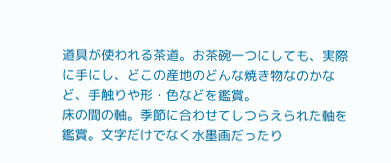道具が使われる茶道。お茶碗一つにしても、実際に手にし、どこの産地のどんな焼き物なのかなど、手触りや形・色などを鑑賞。
床の間の軸。季節に合わせてしつらえられた軸を鑑賞。文字だけでなく水墨画だったり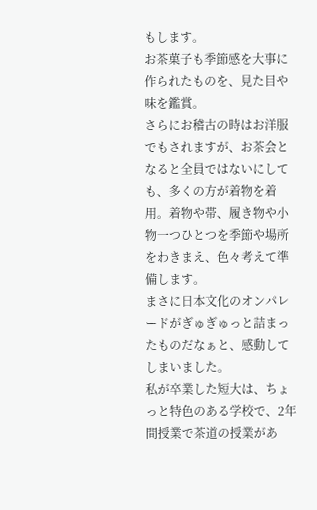もします。
お茶菓子も季節感を大事に作られたものを、見た目や味を鑑賞。
さらにお稽古の時はお洋服でもされますが、お茶会となると全員ではないにしても、多くの方が着物を着用。着物や帯、履き物や小物一つひとつを季節や場所をわきまえ、色々考えて準備します。
まさに日本文化のオンパレードがぎゅぎゅっと詰まったものだなぁと、感動してしまいました。
私が卒業した短大は、ちょっと特色のある学校で、2年間授業で茶道の授業があ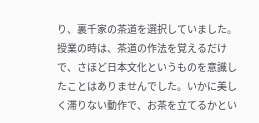り、裏千家の茶道を選択していました。授業の時は、茶道の作法を覚えるだけで、さほど日本文化というものを意識したことはありませんでした。いかに美しく滞りない動作で、お茶を立てるかとい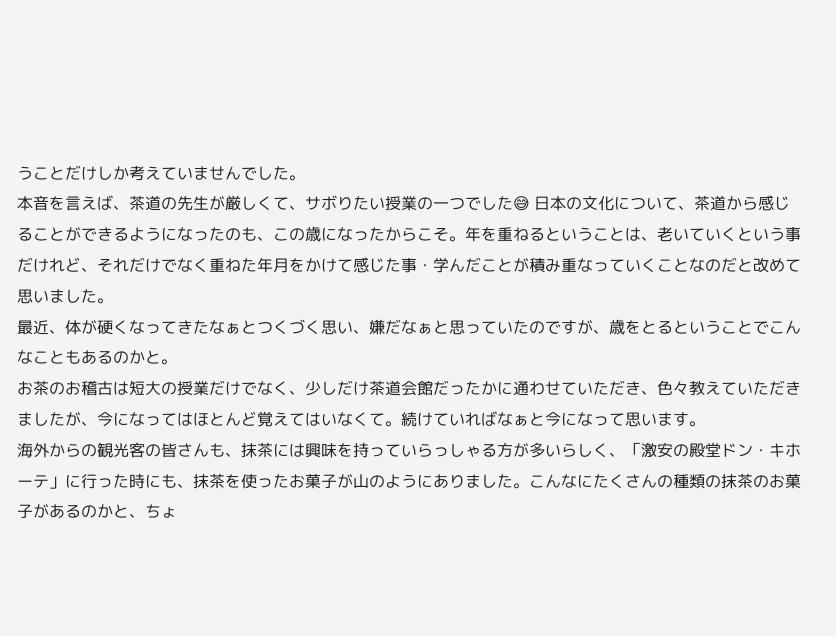うことだけしか考えていませんでした。
本音を言えば、茶道の先生が厳しくて、サボりたい授業の一つでした😅 日本の文化について、茶道から感じることができるようになったのも、この歳になったからこそ。年を重ねるということは、老いていくという事だけれど、それだけでなく重ねた年月をかけて感じた事・学んだことが積み重なっていくことなのだと改めて思いました。
最近、体が硬くなってきたなぁとつくづく思い、嫌だなぁと思っていたのですが、歳をとるということでこんなこともあるのかと。
お茶のお稽古は短大の授業だけでなく、少しだけ茶道会館だったかに通わせていただき、色々教えていただきましたが、今になってはほとんど覚えてはいなくて。続けていればなぁと今になって思います。
海外からの観光客の皆さんも、抹茶には興味を持っていらっしゃる方が多いらしく、「激安の殿堂ドン・キホーテ」に行った時にも、抹茶を使ったお菓子が山のようにありました。こんなにたくさんの種類の抹茶のお菓子があるのかと、ちょ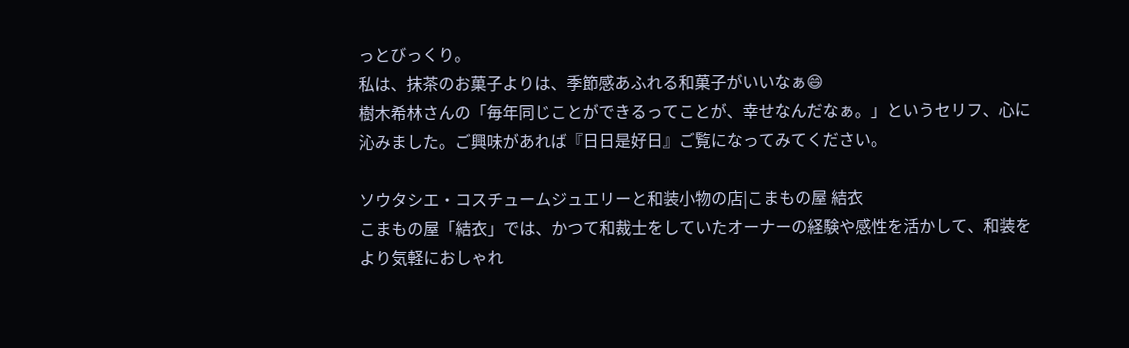っとびっくり。
私は、抹茶のお菓子よりは、季節感あふれる和菓子がいいなぁ😄
樹木希林さんの「毎年同じことができるってことが、幸せなんだなぁ。」というセリフ、心に沁みました。ご興味があれば『日日是好日』ご覧になってみてください。

ソウタシエ・コスチュームジュエリーと和装小物の店|こまもの屋 結衣
こまもの屋「結衣」では、かつて和裁士をしていたオーナーの経験や感性を活かして、和装をより気軽におしゃれ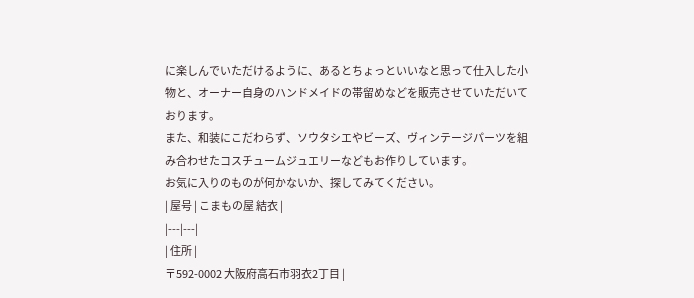に楽しんでいただけるように、あるとちょっといいなと思って仕入した小物と、オーナー自身のハンドメイドの帯留めなどを販売させていただいております。
また、和装にこだわらず、ソウタシエやビーズ、ヴィンテージパーツを組み合わせたコスチュームジュエリーなどもお作りしています。
お気に入りのものが何かないか、探してみてください。
| 屋号 | こまもの屋 結衣 |
|---|---|
| 住所 |
〒592-0002 大阪府高石市羽衣2丁目 |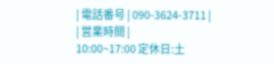| 電話番号 | 090-3624-3711 |
| 営業時間 |
10:00~17:00 定休日:土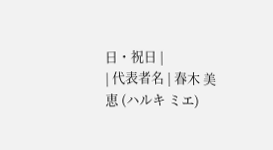日・祝日 |
| 代表者名 | 春木 美恵 (ハルキ ミエ)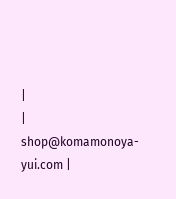|
| shop@komamonoya-yui.com |